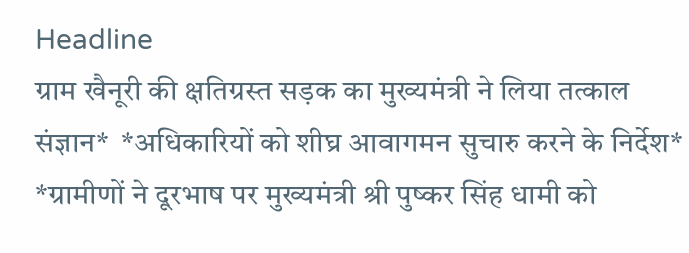Headline
ग्राम खैनूरी की क्षतिग्रस्त सड़क का मुख्यमंत्री ने लिया तत्काल संज्ञान*  *अधिकारियों को शीघ्र आवागमन सुचारु करने के निर्देश*  *ग्रामीणों ने दूरभाष पर मुख्यमंत्री श्री पुष्कर सिंह धामी को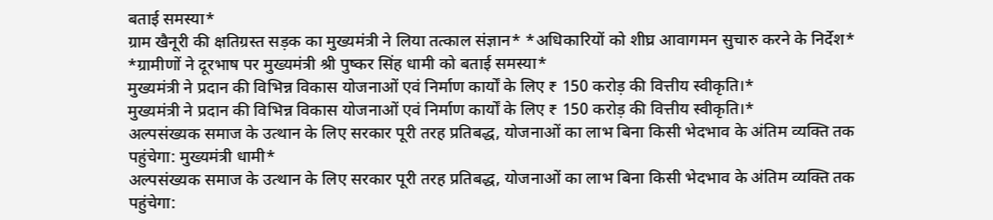बताई समस्या*
ग्राम खैनूरी की क्षतिग्रस्त सड़क का मुख्यमंत्री ने लिया तत्काल संज्ञान* *अधिकारियों को शीघ्र आवागमन सुचारु करने के निर्देश* *ग्रामीणों ने दूरभाष पर मुख्यमंत्री श्री पुष्कर सिंह धामी को बताई समस्या*
मुख्यमंत्री ने प्रदान की विभिन्न विकास योजनाओं एवं निर्माण कार्यों के लिए ₹ 150 करोड़ की वित्तीय स्वीकृति।*
मुख्यमंत्री ने प्रदान की विभिन्न विकास योजनाओं एवं निर्माण कार्यों के लिए ₹ 150 करोड़ की वित्तीय स्वीकृति।*
अल्पसंख्यक समाज के उत्थान के लिए सरकार पूरी तरह प्रतिबद्ध, योजनाओं का लाभ बिना किसी भेदभाव के अंतिम व्यक्ति तक पहुंचेगा: मुख्यमंत्री धामी*
अल्पसंख्यक समाज के उत्थान के लिए सरकार पूरी तरह प्रतिबद्ध, योजनाओं का लाभ बिना किसी भेदभाव के अंतिम व्यक्ति तक पहुंचेगा: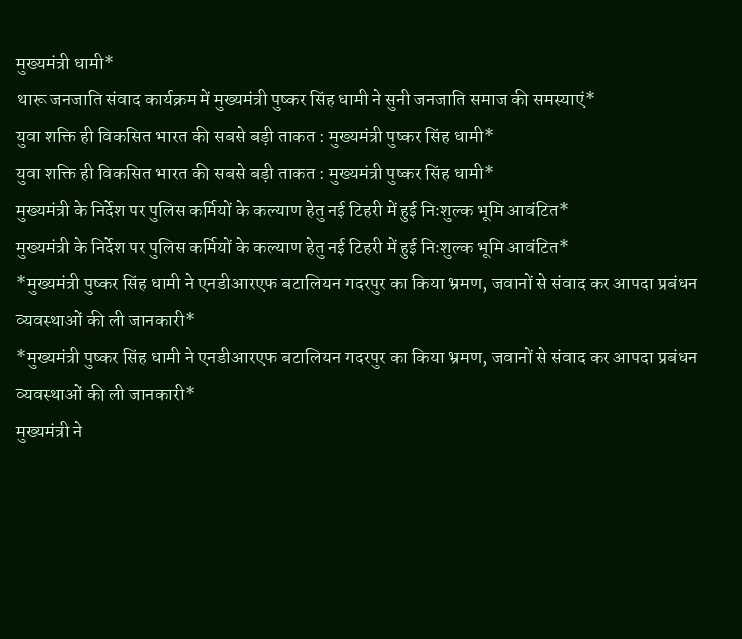मुख्यमंत्री धामी*
थारू जनजाति संवाद कार्यक्रम में मुख्यमंत्री पुष्कर सिंह धामी ने सुनी जनजाति समाज की समस्याएं*
युवा शक्ति ही विकसित भारत की सबसे बड़ी ताकत : मुख्यमंत्री पुष्कर सिंह धामी*
युवा शक्ति ही विकसित भारत की सबसे बड़ी ताकत : मुख्यमंत्री पुष्कर सिंह धामी*
मुख्यमंत्री के निर्देश पर पुलिस कर्मियों के कल्याण हेतु नई टिहरी में हुई निःशुल्क भूमि आवंटित*
मुख्यमंत्री के निर्देश पर पुलिस कर्मियों के कल्याण हेतु नई टिहरी में हुई निःशुल्क भूमि आवंटित*
*मुख्यमंत्री पुष्कर सिंह धामी ने एनडीआरएफ बटालियन गदरपुर का किया भ्रमण, जवानों से संवाद कर आपदा प्रबंधन व्यवस्थाओं की ली जानकारी*
*मुख्यमंत्री पुष्कर सिंह धामी ने एनडीआरएफ बटालियन गदरपुर का किया भ्रमण, जवानों से संवाद कर आपदा प्रबंधन व्यवस्थाओं की ली जानकारी*
मुख्यमंत्री ने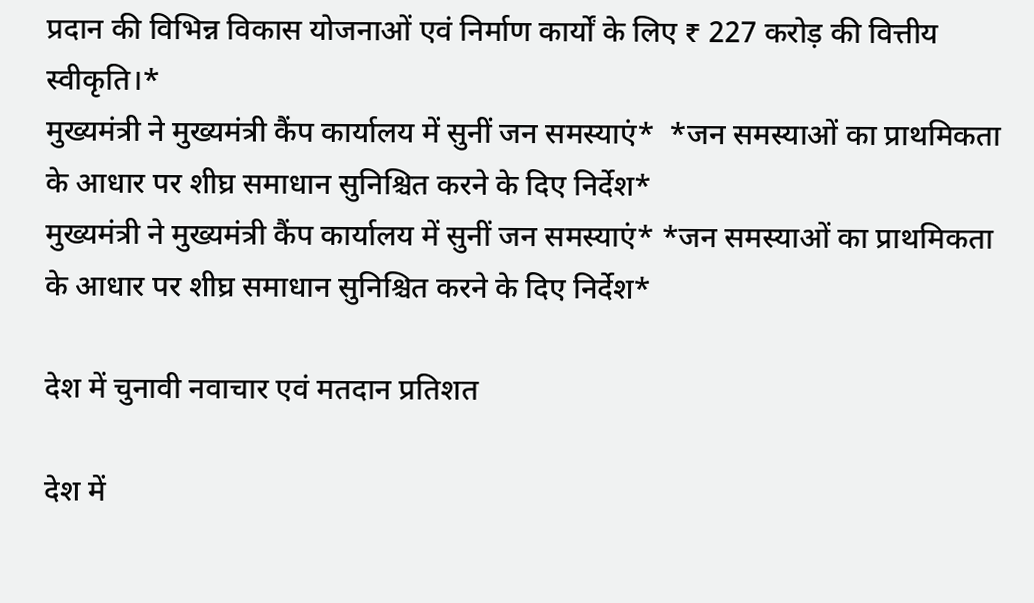प्रदान की विभिन्न विकास योजनाओं एवं निर्माण कार्यों के लिए ₹ 227 करोड़ की वित्तीय स्वीकृति।*
मुख्यमंत्री ने मुख्यमंत्री कैंप कार्यालय में सुनीं जन समस्याएं*  *जन समस्याओं का प्राथमिकता के आधार पर शीघ्र समाधान सुनिश्चित करने के दिए निर्देश*
मुख्यमंत्री ने मुख्यमंत्री कैंप कार्यालय में सुनीं जन समस्याएं* *जन समस्याओं का प्राथमिकता के आधार पर शीघ्र समाधान सुनिश्चित करने के दिए निर्देश*

देश में चुनावी नवाचार एवं मतदान प्रतिशत

देश में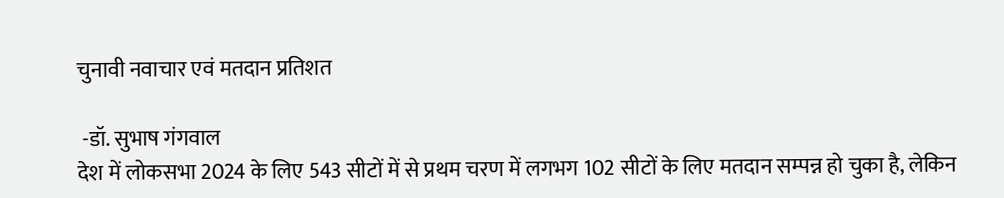चुनावी नवाचार एवं मतदान प्रतिशत

 -डॉ. सुभाष गंगवाल
देश में लोकसभा 2024 के लिए 543 सीटों में से प्रथम चरण में लगभग 102 सीटों के लिए मतदान सम्पन्न हो चुका है, लेकिन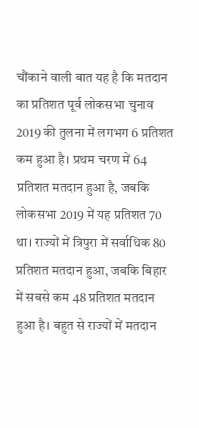चौंकाने वाली बात यह है कि मतदान का प्रतिशत पूर्व लोकसभा चुनाव 2019 की तुलना में लगभग 6 प्रतिशत कम हुआ है। प्रथम चरण में 64 प्रतिशत मतदान हुआ है, जबकि लोकसभा 2019 में यह प्रतिशत 70 था। राज्यों में त्रिपुरा में सर्वाधिक 80 प्रतिशत मतदान हुआ, जबकि बिहार में सबसे कम 48 प्रतिशत मतदान हुआ है। बहुत से राज्यों में मतदान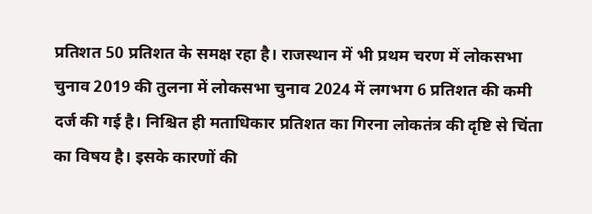प्रतिशत 50 प्रतिशत के समक्ष रहा है। राजस्थान में भी प्रथम चरण में लोकसभा चुनाव 2019 की तुलना में लोकसभा चुनाव 2024 में लगभग 6 प्रतिशत की कमी दर्ज की गई है। निश्चित ही मताधिकार प्रतिशत का गिरना लोकतंत्र की दृष्टि से चिंता का विषय है। इसके कारणों की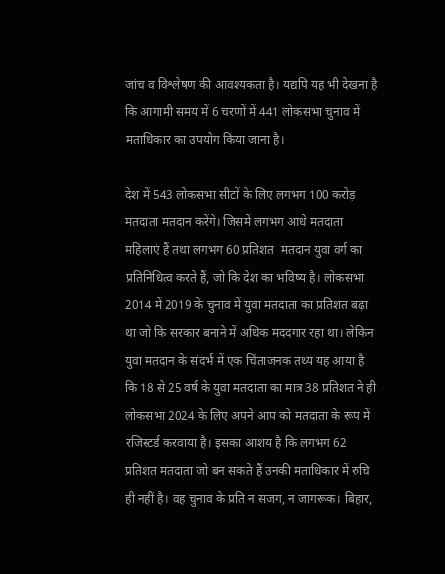जांच व विश्लेषण की आवश्यकता है। यद्यपि यह भी देखना है कि आगामी समय में 6 चरणों में 441 लोकसभा चुनाव में मताधिकार का उपयोग किया जाना है।

देश में 543 लोकसभा सीटों के लिए लगभग 100 करोड़ मतदाता मतदान करेंगे। जिसमें लगभग आधे मतदाता महिलाएं हैं तथा लगभग 60 प्रतिशत  मतदान युवा वर्ग का प्रतिनिधित्व करते हैं, जो कि देश का भविष्य है। लोकसभा 2014 में 2019 के चुनाव में युवा मतदाता का प्रतिशत बढ़ा था जो कि सरकार बनाने में अधिक मददगार रहा था। लेकिन युवा मतदान के संदर्भ में एक चिंताजनक तथ्य यह आया है कि 18 से 25 वर्ष के युवा मतदाता का मात्र 38 प्रतिशत ने ही लोकसभा 2024 के लिए अपने आप को मतदाता के रूप में रजिस्टर्ड करवाया है। इसका आशय है कि लगभग 62 प्रतिशत मतदाता जो बन सकते हैं उनकी मताधिकार में रुचि ही नहीं है। वह चुनाव के प्रति न सजग, न जागरूक। बिहार,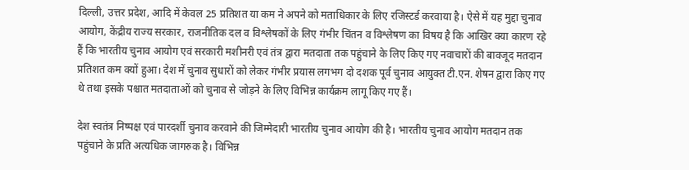दिल्ली, उत्तर प्रदेश, आदि में केवल 25 प्रतिशत या कम ने अपने को मताधिकार के लिए रजिस्टर्ड करवाया है। ऐसे में यह मुद्दा चुनाव आयोग, केंद्रीय राज्य सरकार, राजनीतिक दल व विश्लेषकों के लिए गंभीर चिंतन व विश्लेषण का विषय है कि आखिर क्या कारण रहे हैं कि भारतीय चुनाव आयोग एवं सरकारी मशीनरी एवं तंत्र द्वारा मतदाता तक पहुंचाने के लिए किए गए नवाचारों की बावजूद मतदान प्रतिशत कम क्यों हुआ। देश में चुनाव सुधारों को लेकर गंभीर प्रयास लगभग दो दशक पूर्व चुनाव आयुक्त टी.एन. शेषन द्वारा किए गए थे तथा इसके पश्चात मतदाताओं को चुनाव से जोड़ने के लिए विभिन्न कार्यक्रम लागू किए गए हैं।

देश स्वतंत्र निष्पक्ष एवं पारदर्शी चुनाव करवाने की जिम्मेदारी भारतीय चुनाव आयोग की है। भारतीय चुनाव आयोग मतदान तक पहुंचाने के प्रति अत्यधिक जागरुक है। विभिन्न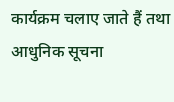कार्यक्रम चलाए जाते हैं तथा आधुनिक सूचना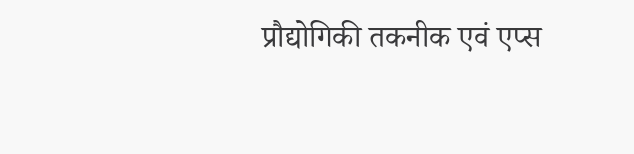प्रौद्योगिकी तकनीक एवं एप्स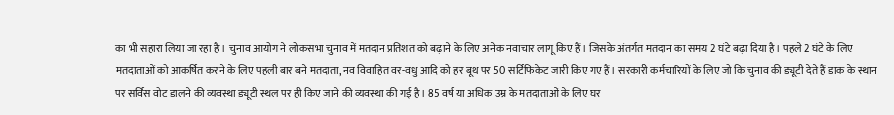का भी सहारा लिया जा रहा है। चुनाव आयोग ने लोकसभा चुनाव में मतदान प्रतिशत को बढ़ाने के लिए अनेक नवाचार लागू किए हैं। जिसके अंतर्गत मतदान का समय 2 घंटे बढ़ा दिया है। पहले 2 घंटे के लिए मतदाताओं को आकर्षित करने के लिए पहली बार बने मतदाता, नव विवाहित वर-वधु आदि को हर बूथ पर 50 सर्टिफिकेट जारी किए गए हैं। सरकारी कर्मचारियों के लिए जो कि चुनाव की ड्यूटी देते हैं डाक के स्थान पर सर्विस वोट डालने की व्यवस्था ड्यूटी स्थल पर ही किए जाने की व्यवस्था की गई है। 85 वर्ष या अधिक उम्र के मतदाताओं के लिए घर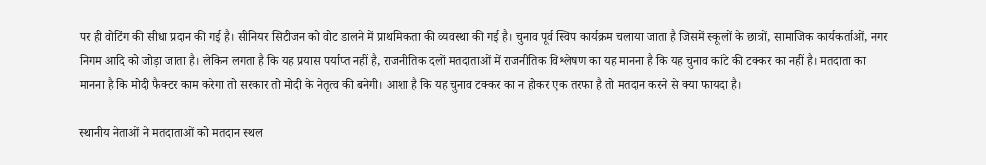पर ही वोटिंग की सीधा प्रदान की गई है। सीनियर सिटीजन को वोट डालने में प्राथमिकता की व्यवस्था की गई है। चुनाव पूर्व स्विप कार्यक्रम चलाया जाता है जिसमें स्कूलों के छात्रों, सामाजिक कार्यकर्ताओं, नगर निगम आदि को जोड़ा जाता है। लेकिन लगता है कि यह प्रयास पर्याप्त नहीं है, राजनीतिक दलों मतदाताओं में राजनीतिक विश्लेषण का यह मानना है कि यह चुनाव कांटे की टक्कर का नहीं है। मतदाता का मानना है कि मोदी फैक्टर काम करेगा तो सरकार तो मोदी के नेतृत्व की बनेगी। आशा है कि यह चुनाव टक्कर का न होकर एक तरफा है तो मतदान करने से क्या फायदा है।

स्थानीय नेताओं ने मतदाताओं को मतदान स्थल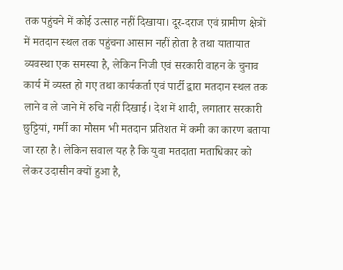तक पहुंचने में कोई उत्साह नहीं दिखाया। दूर-दराज एवं ग्रामीण क्षेत्रों में मतदान स्थल तक पहुंचना आसान नहीं होता है तथा यातायात व्यवस्था एक समस्या है, लेकिन निजी एवं सरकारी वाहन के चुनाव कार्य में व्यस्त हो गए तथा कार्यकर्ता एवं पार्टी द्वारा मतदान स्थल तक लाने व ले जाने में रुचि नहीं दिखाई। देश में शादी, लगातार सरकारी छुट्टियां, गर्मी का मौसम भी मतदान प्रतिशत में कमी का कारण बताया जा रहा है। लेकिन सवाल यह है कि युवा मतदाता मताधिकार को लेकर उदासीन क्यों हुआ है,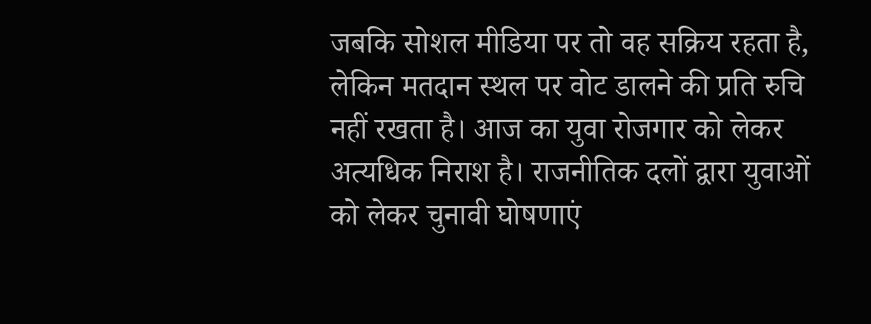जबकि सोशल मीडिया पर तो वह सक्रिय रहता है, लेकिन मतदान स्थल पर वोट डालने की प्रति रुचि नहीं रखता है। आज का युवा रोजगार को लेकर अत्यधिक निराश है। राजनीतिक दलों द्वारा युवाओं को लेकर चुनावी घोषणाएं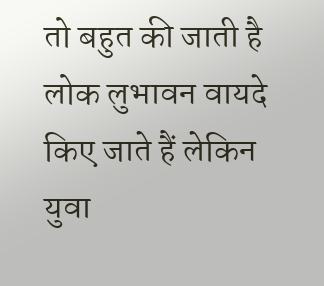तो बहुत की जाती है लोक लुभावन वायदे किए जाते हैं लेकिन युवा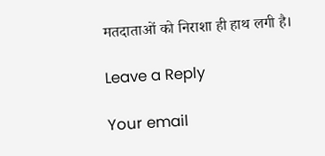मतदाताओं को निराशा ही हाथ लगी है।

Leave a Reply

Your email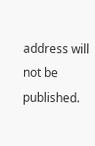address will not be published.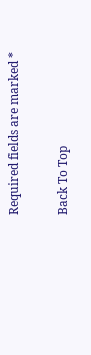Required fields are marked *

Back To Top